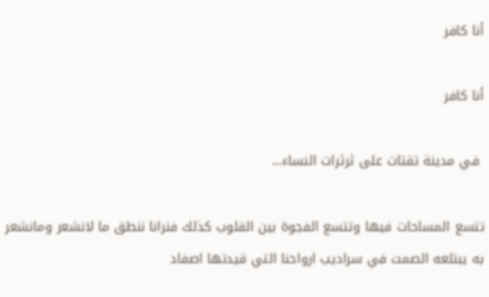أنا كافر

أنا كافر

 في مدينة تقتات على ثرثرات النساء…

تتسع المساحات فيها وتتسع الفجوة بين القلوب كذلك فنرانا ننطق ما لانشعر ومانشعر به يبتلعه الصمت في سراديب ارواحنا التي قيدتها اصفاد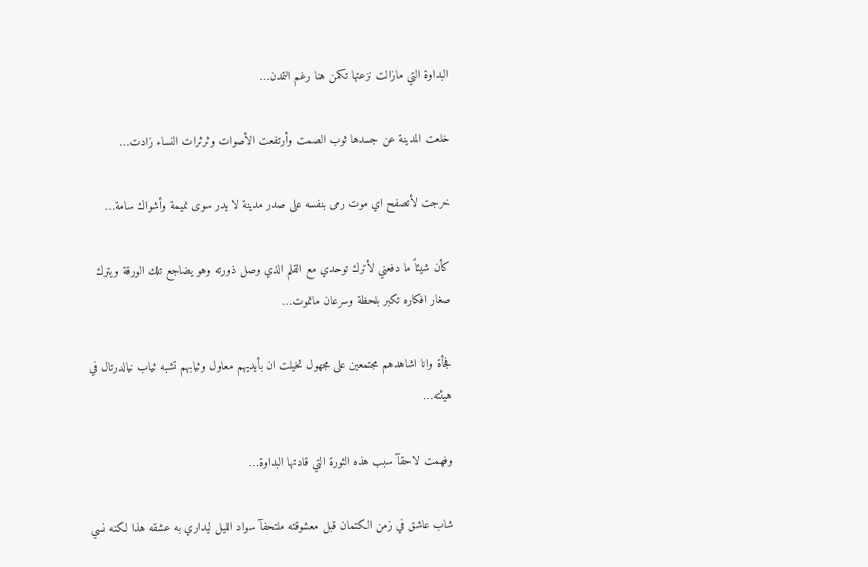البداوة التي مازالت نزعتها تكمن هنا رغم التمدن…

خلعت المدينة عن جسدها ثوب الصمت وأرتفعت الأصوات وثرثرات النساء زادت…

خرجت لأتصفح اي موت رمى بنفسه على صدر مدينة لا يدر سوى نميمة وأشواك سامة…

كأن شيئاً ما دفعني لأترك توحدي مع القلم الذي وصل ذورته وهو يضاجع تلك الورقة ويترك صغار افكاره تكبر بلحظة وسرعان ماتموت…

فجأة وانا اشاهدهم مجتمعين على مجهول تخيلت ان بأيديهم معاول وثيابهم تشبه ثياب نيالدرتال في هيئته…

وفهمت لاحقآ سبب هذه الثورة التي قادتها البداوة…

شاب عاشق في زمن الكتمان قبل معشوقته ملتحفآ سواد الليل ليداري به عشقه هذا لكنه نسي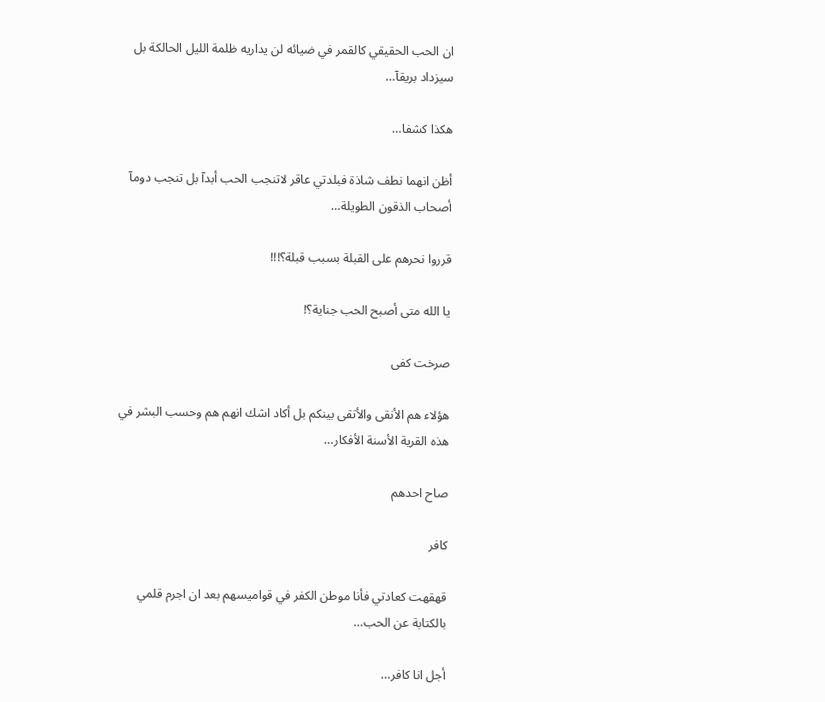ان الحب الحقيقي كالقمر في ضيائه لن يداريه ظلمة الليل الحالكة بل سيزداد بريقآ…

هكذا كشفا…

أظن انهما نطف شاذة فبلدتي عاقر لاتنجب الحب أبدآ بل تنجب دومآ أصحاب الذقون الطويلة…

قرروا نحرهم على القبلة بسبب قبلة؟!!!

يا الله متى أصبح الحب جناية؟!

صرخت كفى

هؤلاء هم الأنقى والأتقى بينكم بل أكاد اشك انهم هم وحسب البشر في هذه القرية الأسنة الأفكار…

صاح احدهم

كافر

قهقهت كعادتي فأنا موطن الكفر في قواميسهم بعد ان اجرم قلمي بالكتابة عن الحب…

أجل انا كافر…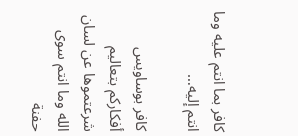كافر بما انتم عليه وما انتم إليه…

كافر بوساويس أفكاركم بتعاليم شرعتموها عن لسان الله وما انتم سوى حفنة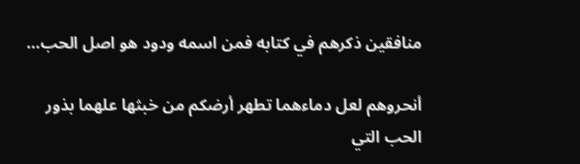منافقين ذكرهم في كتابه فمن اسمه ودود هو اصل الحب…

أنحروهم لعل دماءهما تطهر أرضكم من خبثها علهما بذور الحب التي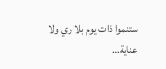ستنموا ذات يوم بلا ري ولا عناية…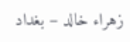زهراء خالد – بغداد